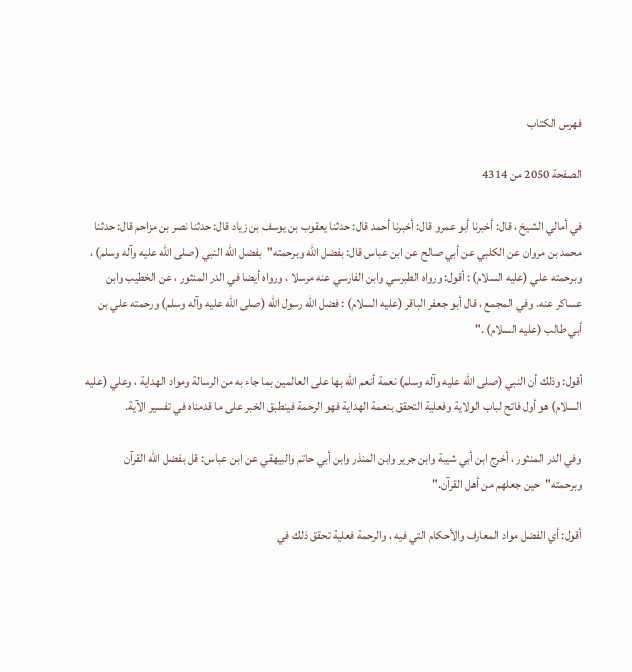فهرس الكتاب

الصفحة 2050 من 4314

في أمالي الشيخ ، قال: أخبرنا أبو عمرو قال: أخبرنا أحمد قال: حدثنا يعقوب بن يوسف بن زياد قال: حدثنا نصر بن مزاحم قال: حدثنا محمد بن مروان عن الكلبي عن أبي صالح عن ابن عباس قال: بفضل الله وبرحمته"بفضل الله النبي (صلى الله عليه وآله وسلم) ، وبرحمته علي (عليه السلام) : أقول: ورواه الطبرسي وابن الفارسي عنه مرسلا ، ورواه أيضا في الدر المنثور ، عن الخطيب وابن عساكر عنه. وفي المجمع ، قال أبو جعفر الباقر (عليه السلام) : فضل الله رسول الله (صلى الله عليه وآله وسلم) ورحمته علي بن أبي طالب (عليه السلام) ."

أقول: وذلك أن النبي (صلى الله عليه وآله وسلم) نعمة أنعم الله بها على العالمين بما جاء به من الرسالة ومواد الهداية ، وعلي (عليه السلام) هو أول فاتح لباب الولاية وفعلية التحقق بنعمة الهداية فهو الرحمة فينطبق الخبر على ما قدمناه في تفسير الآية.

وفي الدر المنثور ، أخرج ابن أبي شيبة وابن جرير وابن المنذر وابن أبي حاتم والبيهقي عن ابن عباس: قل بفضل الله القرآن وبرحمته"حين جعلهم من أهل القرآن."

أقول: أي الفضل مواد المعارف والأحكام التي فيه ، والرحمة فعلية تحقق ذلك في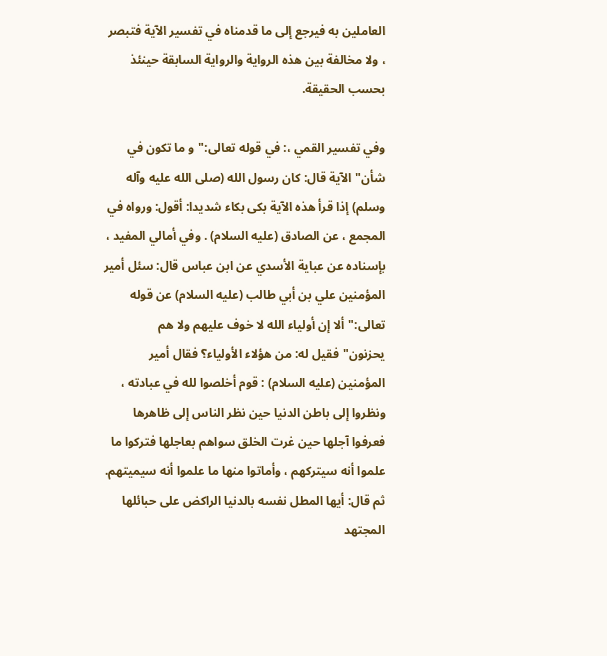العاملين به فيرجع إلى ما قدمناه في تفسير الآية فتبصر ، ولا مخالفة بين هذه الرواية والرواية السابقة حينئذ بحسب الحقيقة.

وفي تفسير القمي ،: في قوله تعالى:"و ما تكون في شأن"الآية قال: كان رسول الله (صلى الله عليه وآله وسلم) إذا قرأ هذه الآية بكى بكاء شديدا: أقول: ورواه في المجمع ، عن الصادق (عليه السلام) . وفي أمالي المفيد ، بإسناده عن عباية الأسدي عن ابن عباس قال: سئل أمير المؤمنين علي بن أبي طالب (عليه السلام) عن قوله تعالى:"ألا إن أولياء الله لا خوف عليهم ولا هم يحزنون"فقيل له: من هؤلاء الأولياء؟ فقال أمير المؤمنين (عليه السلام) : قوم أخلصوا لله في عبادته ، ونظروا إلى باطن الدنيا حين نظر الناس إلى ظاهرها فعرفوا آجلها حين غرت الخلق سواهم بعاجلها فتركوا ما علموا أنه سيتركهم ، وأماتوا منها ما علموا أنه سيميتهم. ثم قال: أيها المطل نفسه بالدنيا الراكض على حبائلها المجتهد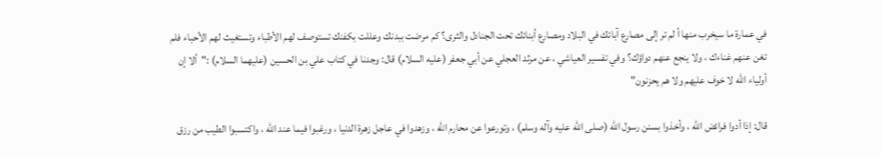في عمارة ما سيخرب منها أ لم تر إلى مصارع آبائك في البلاد ومصارع أبنائك تحت الجنادل والثرى؟ كم مرضت ببدنك وعللت بكفنك تستوصف لهم الأطباء وتستغيث لهم الأحباء فلم تغن عنهم غناءك ، ولا ينجع عنهم دواؤك؟ وفي تفسير العياشي ، عن مرثد العجلي عن أبي جعفر (عليه السلام) قال: وجدنا في كتاب علي بن الحسين (عليهما السلام) :"ألا إن أولياء الله لا خوف عليهم ولا هم يحزنون"

قال: إذا أدوا فرائض الله ، وأخذوا بسنن رسول الله (صلى الله عليه وآله وسلم) ، وتورعوا عن محارم الله ، وزهدوا في عاجل زهرة الدنيا ، ورغبوا فيما عند الله ، واكتسبوا الطيب من رزق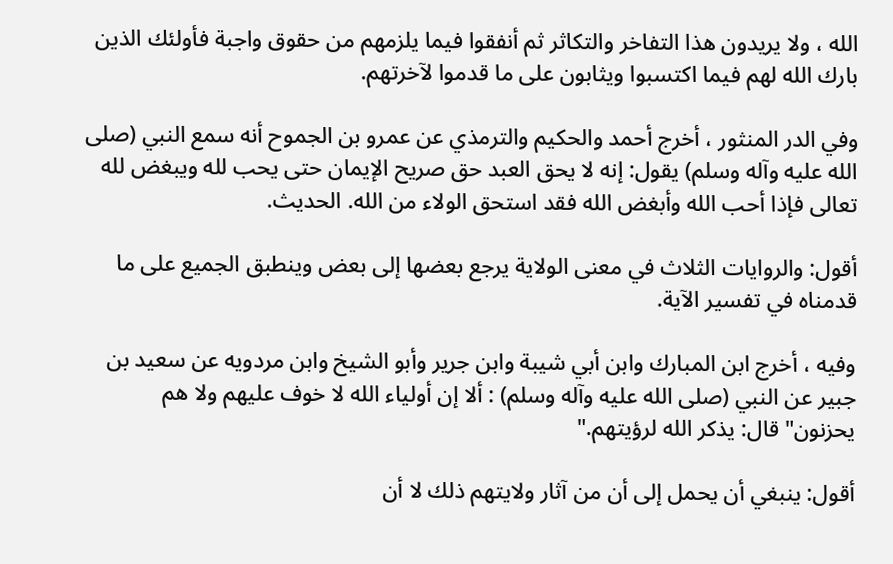الله ، ولا يريدون هذا التفاخر والتكاثر ثم أنفقوا فيما يلزمهم من حقوق واجبة فأولئك الذين بارك الله لهم فيما اكتسبوا ويثابون على ما قدموا لآخرتهم.

وفي الدر المنثور ، أخرج أحمد والحكيم والترمذي عن عمرو بن الجموح أنه سمع النبي (صلى الله عليه وآله وسلم) يقول: إنه لا يحق العبد حق صريح الإيمان حتى يحب لله ويبغض لله تعالى فإذا أحب الله وأبغض الله فقد استحق الولاء من الله. الحديث.

أقول: والروايات الثلاث في معنى الولاية يرجع بعضها إلى بعض وينطبق الجميع على ما قدمناه في تفسير الآية.

وفيه ، أخرج ابن المبارك وابن أبي شيبة وابن جرير وأبو الشيخ وابن مردويه عن سعيد بن جبير عن النبي (صلى الله عليه وآله وسلم) : ألا إن أولياء الله لا خوف عليهم ولا هم يحزنون"قال: يذكر الله لرؤيتهم."

أقول: ينبغي أن يحمل إلى أن من آثار ولايتهم ذلك لا أن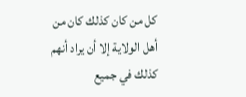كل من كان كذلك كان من أهل الولاية إلا أن يراد أنهم كذلك في جميع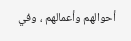أحوالهم وأعمالهم ، وفي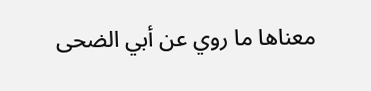معناها ما روي عن أبي الضحى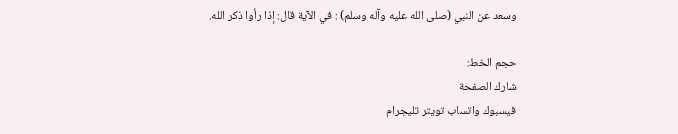وسعد عن النبي (صلى الله عليه وآله وسلم) : في الآية قال: إذا رأوا ذكر الله.

حجم الخط:
شارك الصفحة
فيسبوك واتساب تويتر تليجرام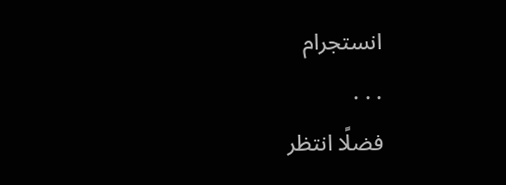انستجرام
. . .
فضلًا انتظر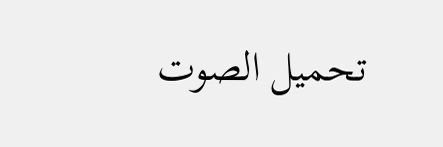تحميل الصوت